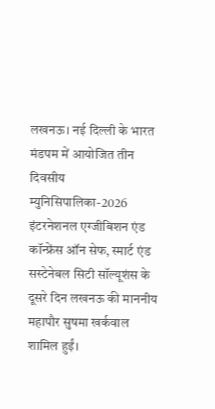लखनऊ। नई दिल्ली के भारत मंडपम में आयोजित तीन दिवसीय म्युनिसिपालिका-2026 इंटरनेशनल एग्जीबिशन एंड कॉन्फ्रेंस ऑन सेफ, स्मार्ट एंड सस्टेनेबल सिटी सॉल्यूशंस के दूसरे दिन लखनऊ की माननीय महापौर सुषमा खर्कवाल शामिल हुईं।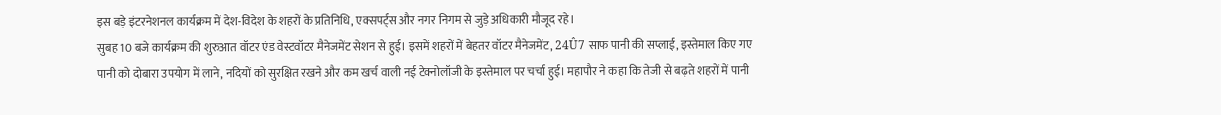इस बड़े इंटरनेशनल कार्यक्रम में देश-विदेश के शहरों के प्रतिनिधि, एक्सपर्ट्स और नगर निगम से जुड़े अधिकारी मौजूद रहे।
सुबह 10 बजे कार्यक्रम की शुरुआत वॉटर एंड वेस्टवॉटर मैनेजमेंट सेशन से हुई। इसमें शहरों में बेहतर वॉटर मैनेजमेंट, 24Û7 साफ पानी की सप्लाई, इस्तेमाल किए गए पानी को दोबारा उपयोग में लाने, नदियों को सुरक्षित रखने और कम खर्च वाली नई टेक्नोलॉजी के इस्तेमाल पर चर्चा हुई। महापौर ने कहा कि तेजी से बढ़ते शहरों में पानी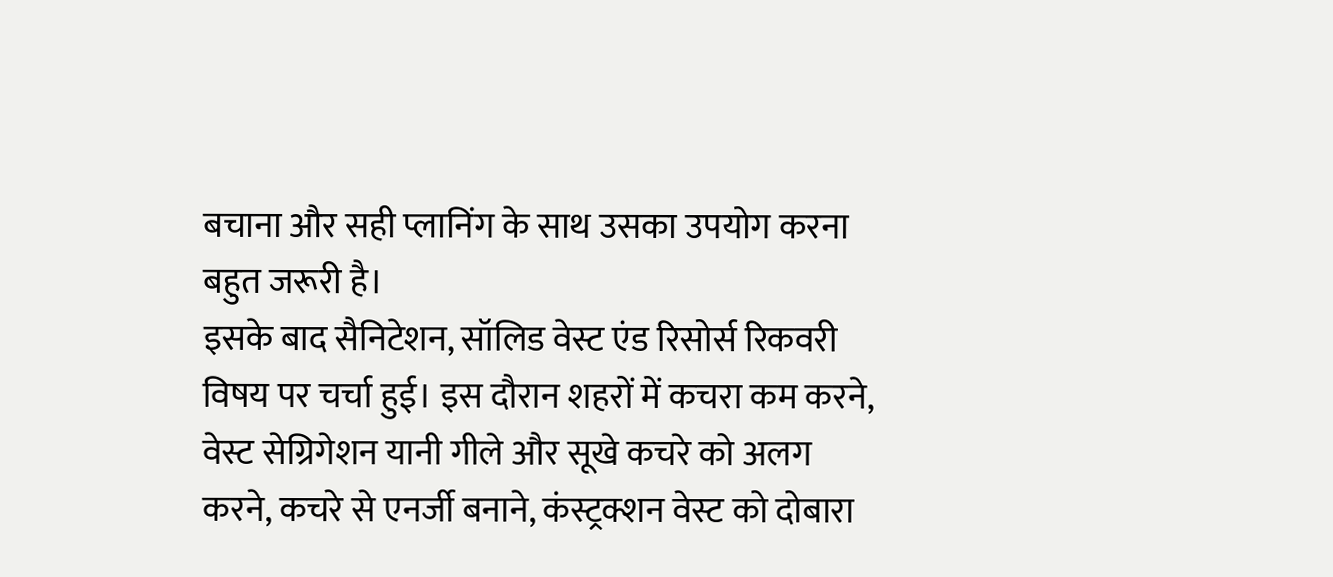बचाना और सही प्लानिंग के साथ उसका उपयोग करना बहुत जरूरी है।
इसके बाद सैनिटेशन, सॉलिड वेस्ट एंड रिसोर्स रिकवरी विषय पर चर्चा हुई। इस दौरान शहरों में कचरा कम करने, वेस्ट सेग्रिगेशन यानी गीले और सूखे कचरे को अलग करने, कचरे से एनर्जी बनाने, कंस्ट्रक्शन वेस्ट को दोबारा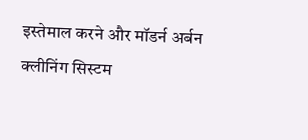इस्तेमाल करने और मॉडर्न अर्बन क्लीनिंग सिस्टम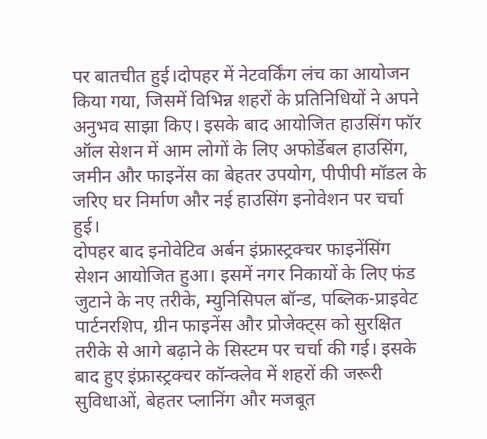पर बातचीत हुई।दोपहर में नेटवर्किंग लंच का आयोजन किया गया, जिसमें विभिन्न शहरों के प्रतिनिधियों ने अपने अनुभव साझा किए। इसके बाद आयोजित हाउसिंग फॉर ऑल सेशन में आम लोगों के लिए अफोर्डेबल हाउसिंग, जमीन और फाइनेंस का बेहतर उपयोग, पीपीपी मॉडल के जरिए घर निर्माण और नई हाउसिंग इनोवेशन पर चर्चा हुई।
दोपहर बाद इनोवेटिव अर्बन इंफ्रास्ट्रक्चर फाइनेंसिंग सेशन आयोजित हुआ। इसमें नगर निकायों के लिए फंड जुटाने के नए तरीके, म्युनिसिपल बॉन्ड, पब्लिक-प्राइवेट पार्टनरशिप, ग्रीन फाइनेंस और प्रोजेक्ट्स को सुरक्षित तरीके से आगे बढ़ाने के सिस्टम पर चर्चा की गई। इसके बाद हुए इंफ्रास्ट्रक्चर कॉन्क्लेव में शहरों की जरूरी सुविधाओं, बेहतर प्लानिंग और मजबूत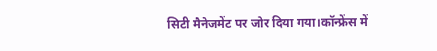सिटी मैनेजमेंट पर जोर दिया गया।कॉन्फ्रेंस में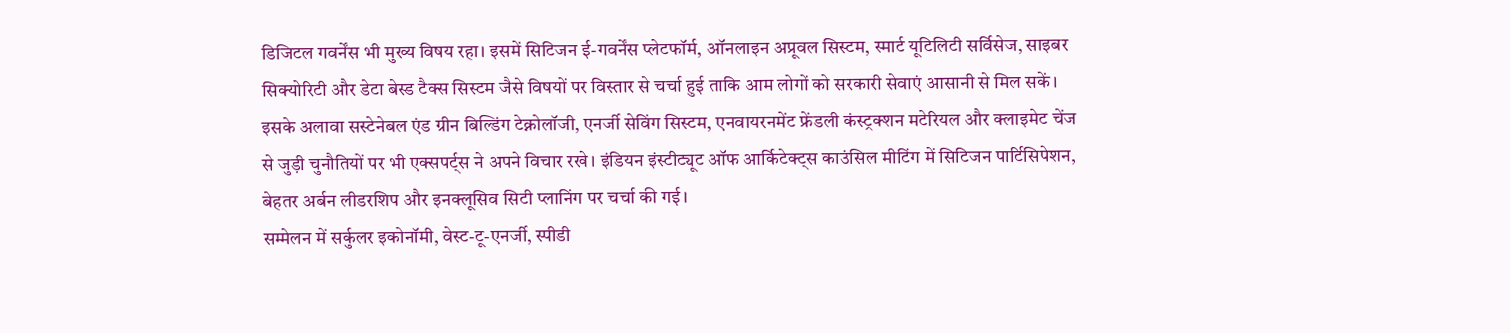डिजिटल गवर्नेंस भी मुख्य विषय रहा। इसमें सिटिजन ई-गवर्नेंस प्लेटफॉर्म, ऑनलाइन अप्रूवल सिस्टम, स्मार्ट यूटिलिटी सर्विसेज, साइबर सिक्योरिटी और डेटा बेस्ड टैक्स सिस्टम जैसे विषयों पर विस्तार से चर्चा हुई ताकि आम लोगों को सरकारी सेवाएं आसानी से मिल सकें।
इसके अलावा सस्टेनेबल एंड ग्रीन बिल्डिंग टेक्नोलॉजी, एनर्जी सेविंग सिस्टम, एनवायरनमेंट फ्रेंडली कंस्ट्रक्शन मटेरियल और क्लाइमेट चेंज से जुड़ी चुनौतियों पर भी एक्सपर्ट्स ने अपने विचार रखे। इंडियन इंस्टीट्यूट ऑफ आर्किटेक्ट्स काउंसिल मीटिंग में सिटिजन पार्टिसिपेशन, बेहतर अर्बन लीडरशिप और इनक्लूसिव सिटी प्लानिंग पर चर्चा की गई।
सम्मेलन में सर्कुलर इकोनॉमी, वेस्ट-टू-एनर्जी, स्पीडी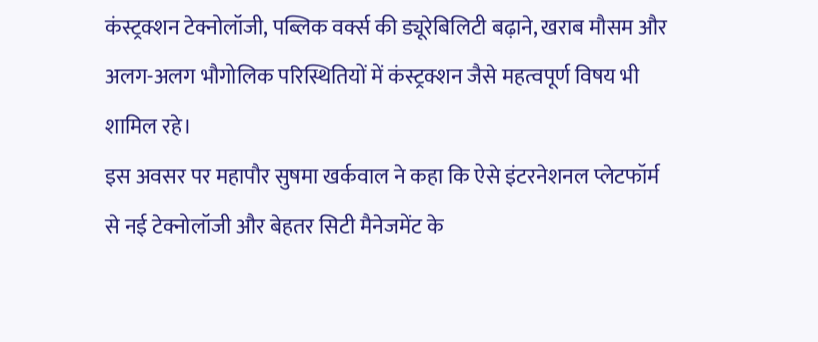कंस्ट्रक्शन टेक्नोलॉजी, पब्लिक वर्क्स की ड्यूरेबिलिटी बढ़ाने, खराब मौसम और अलग-अलग भौगोलिक परिस्थितियों में कंस्ट्रक्शन जैसे महत्वपूर्ण विषय भी शामिल रहे।
इस अवसर पर महापौर सुषमा खर्कवाल ने कहा कि ऐसे इंटरनेशनल प्लेटफॉर्म से नई टेक्नोलॉजी और बेहतर सिटी मैनेजमेंट के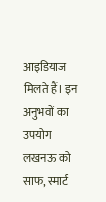आइडियाज मिलते हैं। इन अनुभवों का उपयोग लखनऊ को साफ, स्मार्ट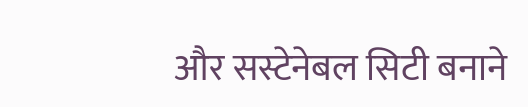और सस्टेनेबल सिटी बनाने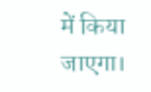में किया जाएगा।